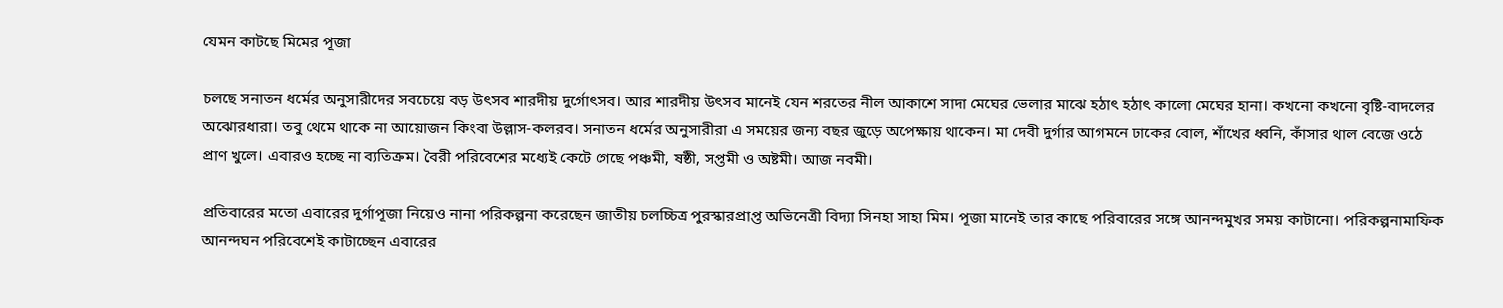যেমন কাটছে মিমের পূজা

চলছে সনাতন ধর্মের অনুসারীদের সবচেয়ে বড় উৎসব শারদীয় দুর্গোৎসব। আর শারদীয় উৎসব মানেই যেন শরতের নীল আকাশে সাদা মেঘের ভেলার মাঝে হঠাৎ হঠাৎ কালো মেঘের হানা। কখনো কখনো বৃষ্টি-বাদলের অঝোরধারা। তবু থেমে থাকে না আয়োজন কিংবা উল্লাস-কলরব। সনাতন ধর্মের অনুসারীরা এ সময়ের জন্য বছর জুড়ে অপেক্ষায় থাকেন। মা দেবী দুর্গার আগমনে ঢাকের বোল, শাঁখের ধ্বনি, কাঁসার থাল বেজে ওঠে প্রাণ খুলে। এবারও হচ্ছে না ব্যতিক্রম। বৈরী পরিবেশের মধ্যেই কেটে গেছে পঞ্চমী, ষষ্ঠী, সপ্তমী ও অষ্টমী। আজ নবমী।

প্রতিবারের মতো এবারের দুর্গাপূজা নিয়েও নানা পরিকল্পনা করেছেন জাতীয় চলচ্চিত্র পুরস্কারপ্রাপ্ত অভিনেত্রী বিদ্যা সিনহা সাহা মিম। পূজা মানেই তার কাছে পরিবারের সঙ্গে আনন্দমুখর সময় কাটানো। পরিকল্পনামাফিক আনন্দঘন পরিবেশেই কাটাচ্ছেন এবারের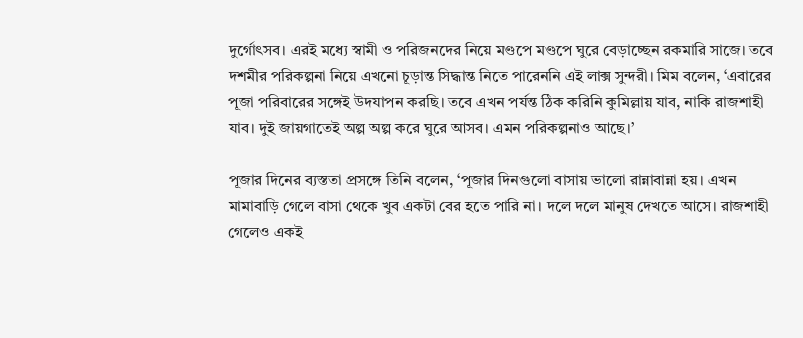দুর্গোৎসব। এরই মধ্যে স্বামী ও পরিজনদের নিয়ে মণ্ডপে মণ্ডপে ঘুরে বেড়াচ্ছেন রকমারি সাজে। তবে দশমীর পরিকল্পনা নিয়ে এখনো চূড়ান্ত সিদ্ধান্ত নিতে পারেননি এই লাক্স সুন্দরী। মিম বলেন, ‘এবারের পূজা পরিবারের সঙ্গেই উদযাপন করছি। তবে এখন পর্যন্ত ঠিক করিনি কুমিল্লায় যাব, নাকি রাজশাহী যাব। দুই জায়গাতেই অল্প অল্প করে ঘুরে আসব। এমন পরিকল্পনাও আছে।’

পূজার দিনের ব্যস্ততা প্রসঙ্গে তিনি বলেন, ‘পূজার দিনগুলো বাসায় ভালো রান্নাবান্না হয়। এখন মামাবাড়ি গেলে বাসা থেকে খুব একটা বের হতে পারি না। দলে দলে মানুষ দেখতে আসে। রাজশাহী গেলেও একই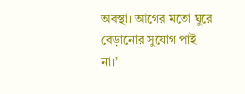অবস্থা। আগের মতো ঘুরে বেড়ানোর সুযোগ পাই না।’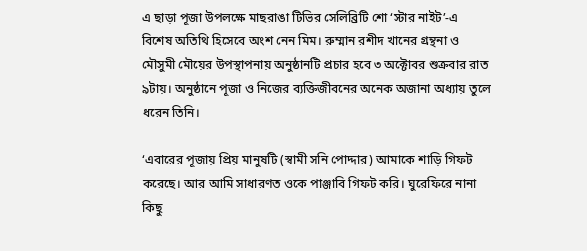এ ছাড়া পূজা উপলক্ষে মাছরাঙা টিভির সেলিব্রিটি শো ‘স্টার নাইট’-এ বিশেষ অতিথি হিসেবে অংশ নেন মিম। রুম্মান রশীদ খানের গ্রন্থনা ও মৌসুমী মৌয়ের উপস্থাপনায় অনুষ্ঠানটি প্রচার হবে ৩ অক্টোবর শুক্রবার রাত ৯টায়। অনুষ্ঠানে পূজা ও নিজের ব্যক্তিজীবনের অনেক অজানা অধ্যায় তুলে ধরেন তিনি।

‘এবারের পূজায় প্রিয় মানুষটি (স্বামী সনি পোদ্দার) আমাকে শাড়ি গিফট করেছে। আর আমি সাধারণত ওকে পাঞ্জাবি গিফট করি। ঘুরেফিরে নানা কিছু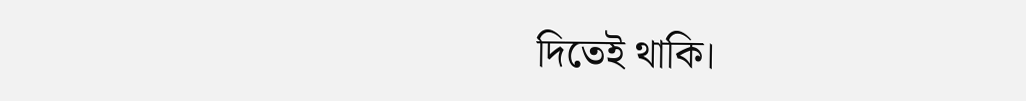দিতেই থাকি।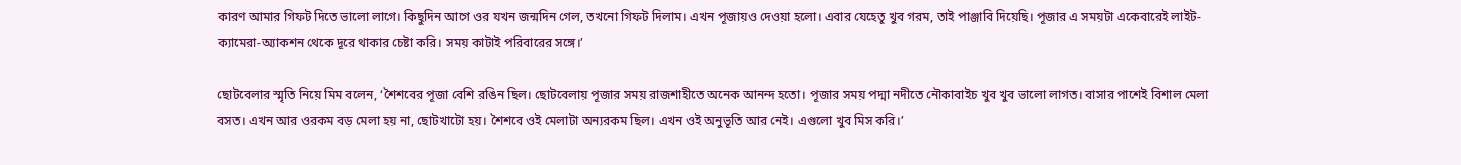কারণ আমার গিফট দিতে ভালো লাগে। কিছুদিন আগে ওর যখন জন্মদিন গেল, তখনো গিফট দিলাম। এখন পূজায়ও দেওয়া হলো। এবার যেহেতু খুব গরম, তাই পাঞ্জাবি দিয়েছি। পূজার এ সময়টা একেবারেই লাইট-ক্যামেরা-অ্যাকশন থেকে দূরে থাকার চেষ্টা করি। সময় কাটাই পরিবারের সঙ্গে।’

ছোটবেলার স্মৃতি নিয়ে মিম বলেন, ‘শৈশবের পূজা বেশি রঙিন ছিল। ছোটবেলায় পূজার সময় রাজশাহীতে অনেক আনন্দ হতো। পূজার সময় পদ্মা নদীতে নৌকাবাইচ খুব খুব ভালো লাগত। বাসার পাশেই বিশাল মেলা বসত। এখন আর ওরকম বড় মেলা হয় না, ছোটখাটো হয়। শৈশবে ওই মেলাটা অন্যরকম ছিল। এখন ওই অনুভূতি আর নেই। এগুলো খুব মিস করি।’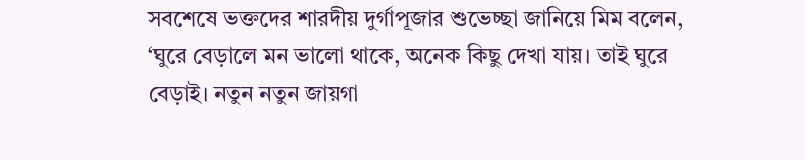সবশেষে ভক্তদের শারদীয় দুর্গাপূজার শুভেচ্ছা জানিয়ে মিম বলেন, ‘ঘুরে বেড়ালে মন ভালো থাকে, অনেক কিছু দেখা যায়। তাই ঘুরে বেড়াই। নতুন নতুন জায়গা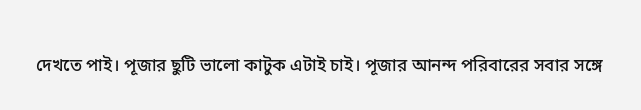দেখতে পাই। পূজার ছুটি ভালো কাটুক এটাই চাই। পূজার আনন্দ পরিবারের সবার সঙ্গে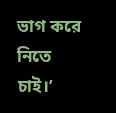ভাগ করে নিতে চাই।’